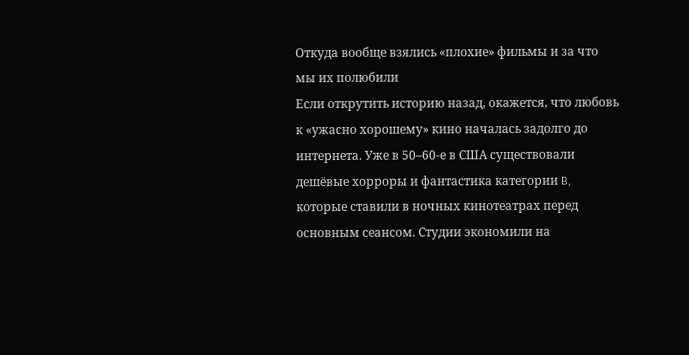Откуда вообще взялись «плохие» фильмы и за что мы их полюбили
Если открутить историю назад, окажется, что любовь к «ужасно хорошему» кино началась задолго до интернета. Уже в 50–60‑е в США существовали дешёвые хорроры и фантастика категории B, которые ставили в ночных кинотеатрах перед основным сеансом. Студии экономили на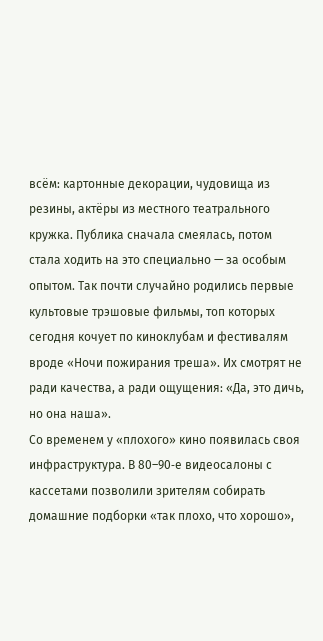всём: картонные декорации, чудовища из резины, актёры из местного театрального кружка. Публика сначала смеялась, потом стала ходить на это специально — за особым опытом. Так почти случайно родились первые культовые трэшовые фильмы, топ которых сегодня кочует по киноклубам и фестивалям вроде «Ночи пожирания треша». Их смотрят не ради качества, а ради ощущения: «Да, это дичь, но она наша».
Со временем у «плохого» кино появилась своя инфраструктура. В 80–90‑е видеосалоны с кассетами позволили зрителям собирать домашние подборки «так плохо, что хорошо»,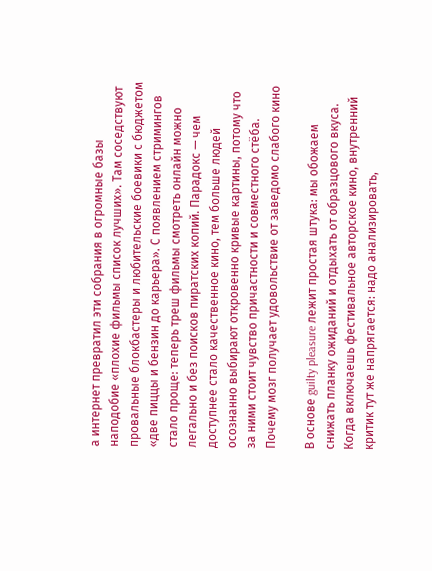а интернет превратил эти собрания в огромные базы наподобие «плохие фильмы список лучших». Там соседствуют провальные блокбастеры и любительские боевики с бюджетом «две пиццы и бензин до карьера». С появлением стримингов стало проще: теперь треш фильмы смотреть онлайн можно легально и без поисков пиратских копий. Парадокс — чем доступнее стало качественное кино, тем больше людей осознанно выбирают откровенно кривые картины, потому что за ними стоит чувство причастности и совместного стёба.
Почему мозг получает удовольствие от заведомо слабого кино

В основе guilty pleasure лежит простая штука: мы обожаем снижать планку ожиданий и отдыхать от образцового вкуса. Когда включаешь фестивальное авторское кино, внутренний критик тут же напрягается: надо анализировать,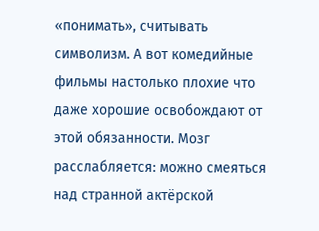«понимать», считывать символизм. А вот комедийные фильмы настолько плохие что даже хорошие освобождают от этой обязанности. Мозг расслабляется: можно смеяться над странной актёрской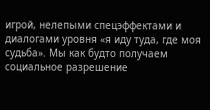игрой, нелепыми спецэффектами и диалогами уровня «я иду туда, где моя судьба». Мы как будто получаем социальное разрешение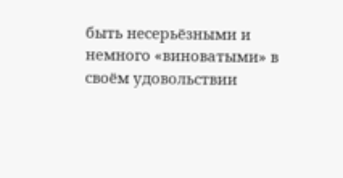быть несерьёзными и немного «виноватыми» в своём удовольствии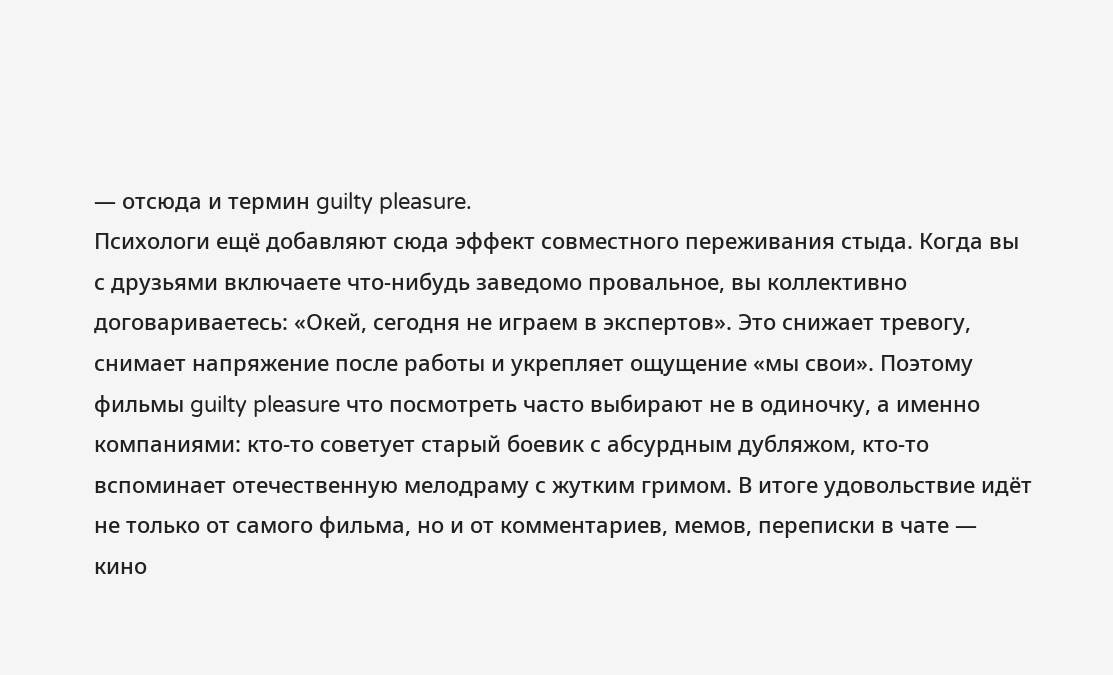— отсюда и термин guilty pleasure.
Психологи ещё добавляют сюда эффект совместного переживания стыда. Когда вы с друзьями включаете что‑нибудь заведомо провальное, вы коллективно договариваетесь: «Окей, сегодня не играем в экспертов». Это снижает тревогу, снимает напряжение после работы и укрепляет ощущение «мы свои». Поэтому фильмы guilty pleasure что посмотреть часто выбирают не в одиночку, а именно компаниями: кто‑то советует старый боевик с абсурдным дубляжом, кто‑то вспоминает отечественную мелодраму с жутким гримом. В итоге удовольствие идёт не только от самого фильма, но и от комментариев, мемов, переписки в чате — кино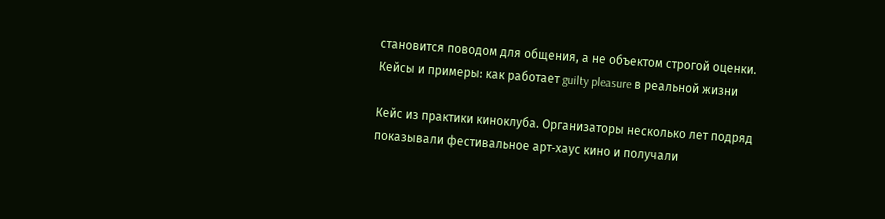становится поводом для общения, а не объектом строгой оценки.
Кейсы и примеры: как работает guilty pleasure в реальной жизни

Кейс из практики киноклуба. Организаторы несколько лет подряд показывали фестивальное арт‑хаус кино и получали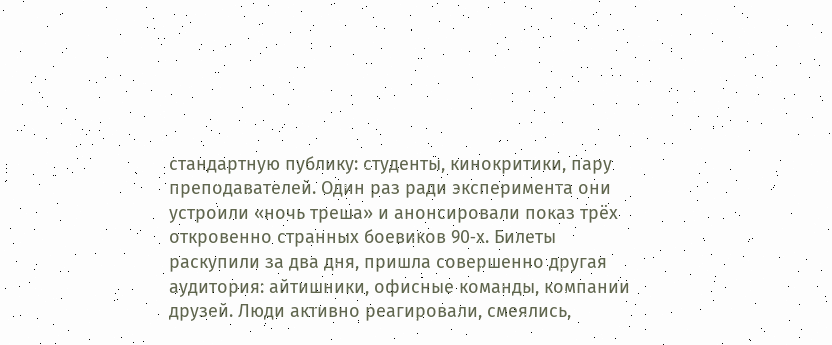стандартную публику: студенты, кинокритики, пару преподавателей. Один раз ради эксперимента они устроили «ночь треша» и анонсировали показ трёх откровенно странных боевиков 90‑х. Билеты раскупили за два дня, пришла совершенно другая аудитория: айтишники, офисные команды, компании друзей. Люди активно реагировали, смеялись,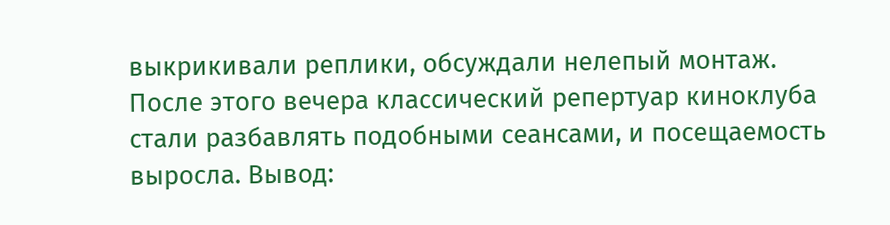выкрикивали реплики, обсуждали нелепый монтаж. После этого вечера классический репертуар киноклуба стали разбавлять подобными сеансами, и посещаемость выросла. Вывод: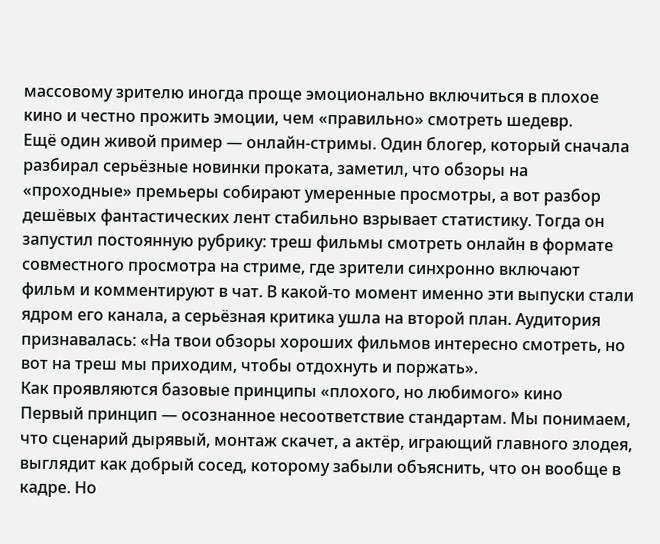массовому зрителю иногда проще эмоционально включиться в плохое кино и честно прожить эмоции, чем «правильно» смотреть шедевр.
Ещё один живой пример — онлайн‑стримы. Один блогер, который сначала разбирал серьёзные новинки проката, заметил, что обзоры на «проходные» премьеры собирают умеренные просмотры, а вот разбор дешёвых фантастических лент стабильно взрывает статистику. Тогда он запустил постоянную рубрику: треш фильмы смотреть онлайн в формате совместного просмотра на стриме, где зрители синхронно включают фильм и комментируют в чат. В какой‑то момент именно эти выпуски стали ядром его канала, а серьёзная критика ушла на второй план. Аудитория признавалась: «На твои обзоры хороших фильмов интересно смотреть, но вот на треш мы приходим, чтобы отдохнуть и поржать».
Как проявляются базовые принципы «плохого, но любимого» кино
Первый принцип — осознанное несоответствие стандартам. Мы понимаем, что сценарий дырявый, монтаж скачет, а актёр, играющий главного злодея, выглядит как добрый сосед, которому забыли объяснить, что он вообще в кадре. Но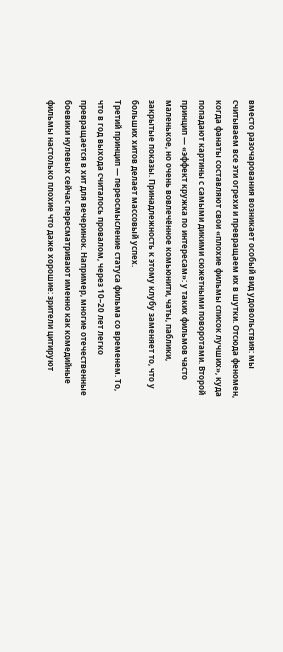вместо разочарования возникает особый вид удовольствия: мы считываем все эти огрехи и превращаем их в шутки. Отсюда феномен, когда фанаты составляют свои «плохие фильмы список лучших», куда попадают картины с самыми дикими сюжетными поворотами. Второй принцип — «эффект кружка по интересам»: у таких фильмов часто маленькое, но очень вовлечённое комьюнити, чаты, паблики, закрытые показы. Принадлежность к этому клубу заменяет то, что у больших хитов делает массовый успех.
Третий принцип — переосмысление статуса фильма со временем. То, что в год выхода считалось провалом, через 10–20 лет легко превращается в хит для вечеринок. Например, многие отечественные боевики нулевых сейчас пересматривают именно как комедийные фильмы настолько плохие что даже хорошие: зрители цитируют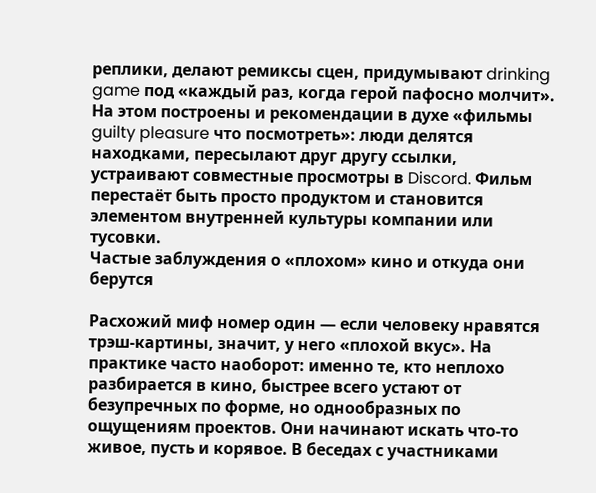реплики, делают ремиксы сцен, придумывают drinking game под «каждый раз, когда герой пафосно молчит». На этом построены и рекомендации в духе «фильмы guilty pleasure что посмотреть»: люди делятся находками, пересылают друг другу ссылки, устраивают совместные просмотры в Discord. Фильм перестаёт быть просто продуктом и становится элементом внутренней культуры компании или тусовки.
Частые заблуждения о «плохом» кино и откуда они берутся

Расхожий миф номер один — если человеку нравятся трэш‑картины, значит, у него «плохой вкус». На практике часто наоборот: именно те, кто неплохо разбирается в кино, быстрее всего устают от безупречных по форме, но однообразных по ощущениям проектов. Они начинают искать что‑то живое, пусть и корявое. В беседах с участниками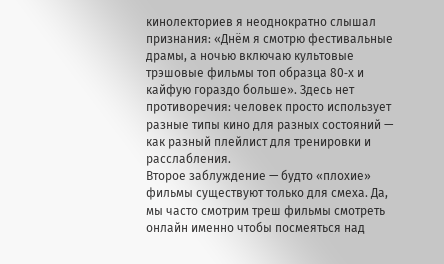кинолекториев я неоднократно слышал признания: «Днём я смотрю фестивальные драмы, а ночью включаю культовые трэшовые фильмы топ образца 80‑х и кайфую гораздо больше». Здесь нет противоречия: человек просто использует разные типы кино для разных состояний — как разный плейлист для тренировки и расслабления.
Второе заблуждение — будто «плохие» фильмы существуют только для смеха. Да, мы часто смотрим треш фильмы смотреть онлайн именно чтобы посмеяться над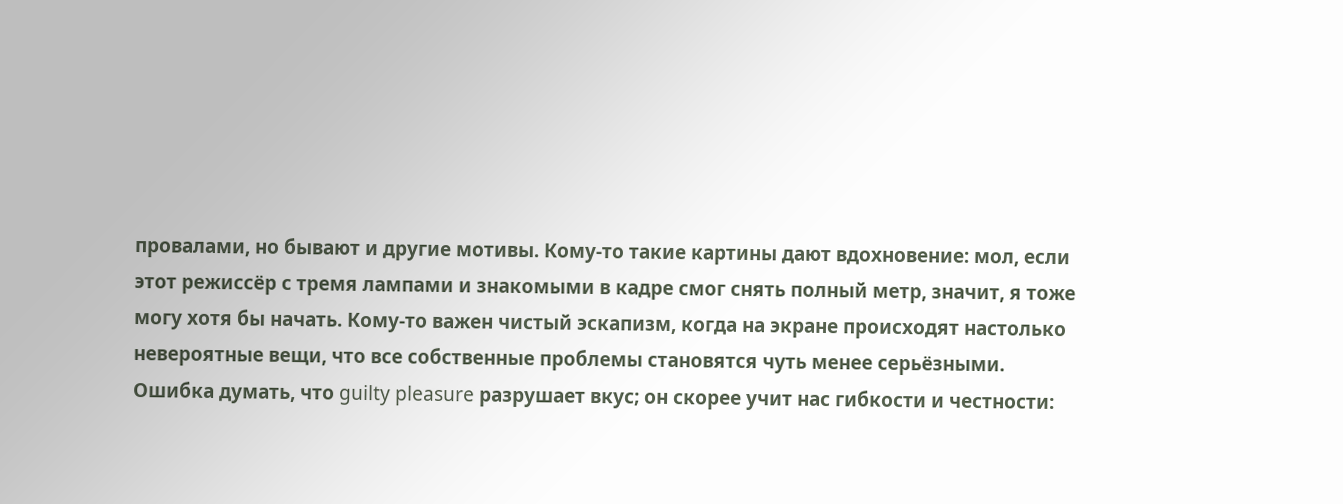провалами, но бывают и другие мотивы. Кому‑то такие картины дают вдохновение: мол, если этот режиссёр с тремя лампами и знакомыми в кадре смог снять полный метр, значит, я тоже могу хотя бы начать. Кому‑то важен чистый эскапизм, когда на экране происходят настолько невероятные вещи, что все собственные проблемы становятся чуть менее серьёзными. Ошибка думать, что guilty pleasure разрушает вкус; он скорее учит нас гибкости и честности: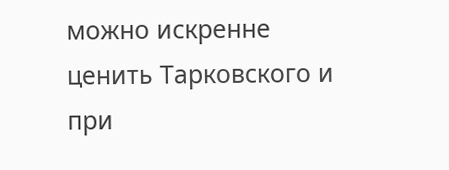можно искренне ценить Тарковского и при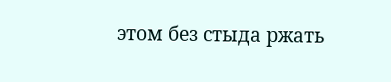этом без стыда ржать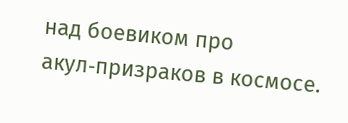над боевиком про акул‑призраков в космосе.